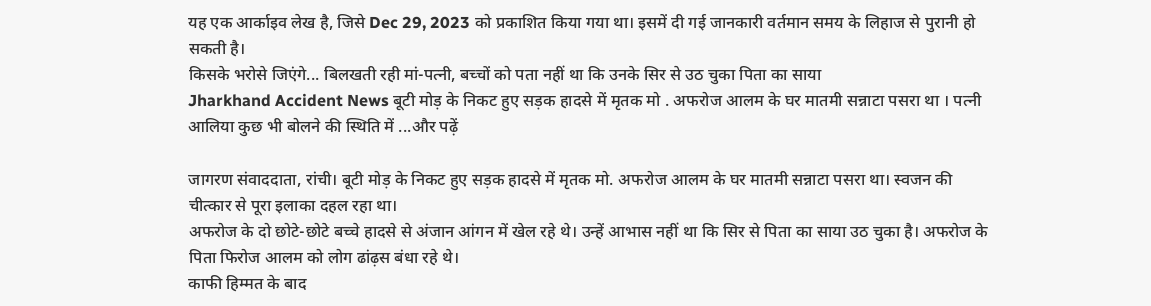यह एक आर्काइव लेख है, जिसे Dec 29, 2023 को प्रकाशित किया गया था। इसमें दी गई जानकारी वर्तमान समय के लिहाज से पुरानी हो सकती है।
किसके भरोसे जिएंगे... बिलखती रही मां-पत्नी, बच्चों को पता नहीं था कि उनके सिर से उठ चुका पिता का साया
Jharkhand Accident News बूटी मोड़ के निकट हुए सड़क हादसे में मृतक मो . अफरोज आलम के घर मातमी सन्नाटा पसरा था । पत्नी आलिया कुछ भी बोलने की स्थिति में ...और पढ़ें

जागरण संवाददाता, रांची। बूटी मोड़ के निकट हुए सड़क हादसे में मृतक मो. अफरोज आलम के घर मातमी सन्नाटा पसरा था। स्वजन की चीत्कार से पूरा इलाका दहल रहा था।
अफरोज के दो छोटे-छोटे बच्चे हादसे से अंजान आंगन में खेल रहे थे। उन्हें आभास नहीं था कि सिर से पिता का साया उठ चुका है। अफरोज के पिता फिरोज आलम को लोग ढांढ़स बंधा रहे थे।
काफी हिम्मत के बाद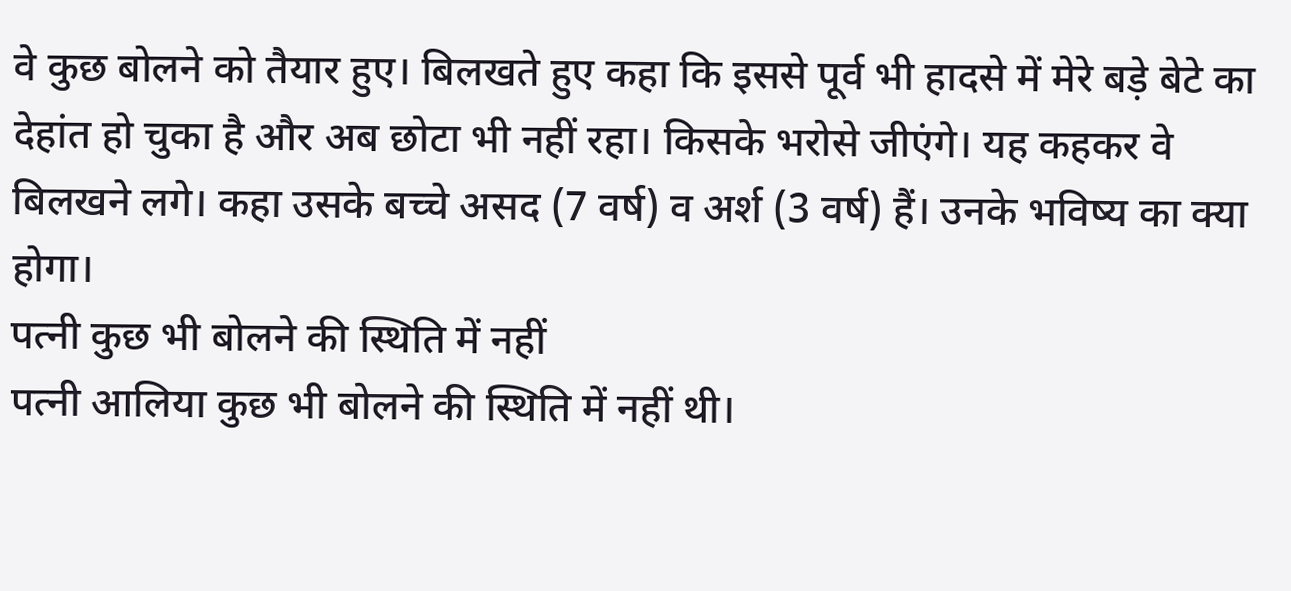वे कुछ बोलने को तैयार हुए। बिलखते हुए कहा कि इससे पूर्व भी हादसे में मेरे बड़े बेटे का देहांत हो चुका है और अब छोटा भी नहीं रहा। किसके भरोसे जीएंगे। यह कहकर वे बिलखने लगे। कहा उसके बच्चे असद (7 वर्ष) व अर्श (3 वर्ष) हैं। उनके भविष्य का क्या होगा।
पत्नी कुछ भी बोलने की स्थिति में नहीं
पत्नी आलिया कुछ भी बोलने की स्थिति में नहीं थी।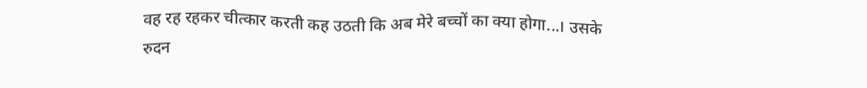वह रह रहकर चीत्कार करती कह उठती कि अब मेरे बच्चों का क्या होगा...। उसके रुदन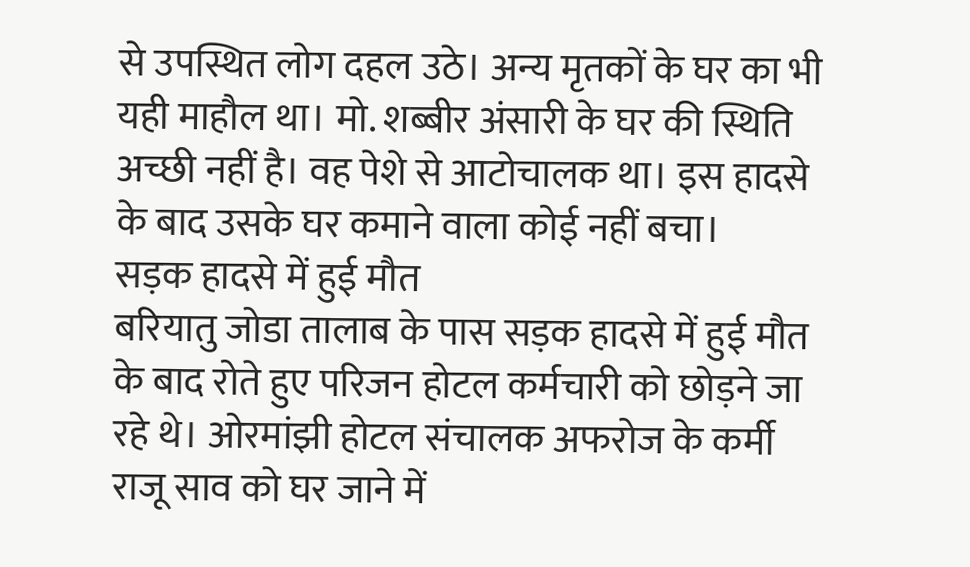से उपस्थित लोग दहल उठे। अन्य मृतकों के घर का भी यही माहौल था। मो. शब्बीर अंसारी के घर की स्थिति अच्छी नहीं है। वह पेशे से आटोचालक था। इस हादसे के बाद उसके घर कमाने वाला कोई नहीं बचा।
सड़क हादसे में हुई मौत
बरियातु जोडा तालाब के पास सड़क हादसे में हुई मौत के बाद रोते हुए परिजन होटल कर्मचारी को छोड़ने जा रहे थे। ओरमांझी होटल संचालक अफरोज के कर्मी राजू साव को घर जाने में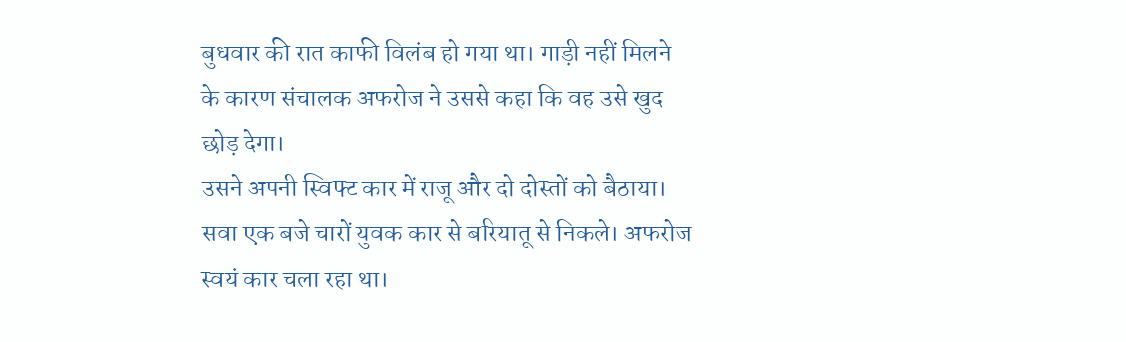बुधवार की रात काफी विलंब हो गया था। गाड़ी नहीं मिलने के कारण संचालक अफरोज ने उससे कहा कि वह उसे खुद छोड़ देगा।
उसने अपनी स्विफ्ट कार में राजू और दो दोस्तों को बैठाया। सवा एक बजे चारों युवक कार से बरियातू से निकले। अफरोज स्वयं कार चला रहा था।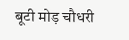बूटी मोड़ चौधरी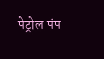पेट्रोल पंप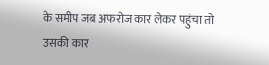के समीप जब अफरोज कार लेकर पहुंचा तो उसकी कार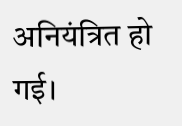अनियंत्रित हो गई।